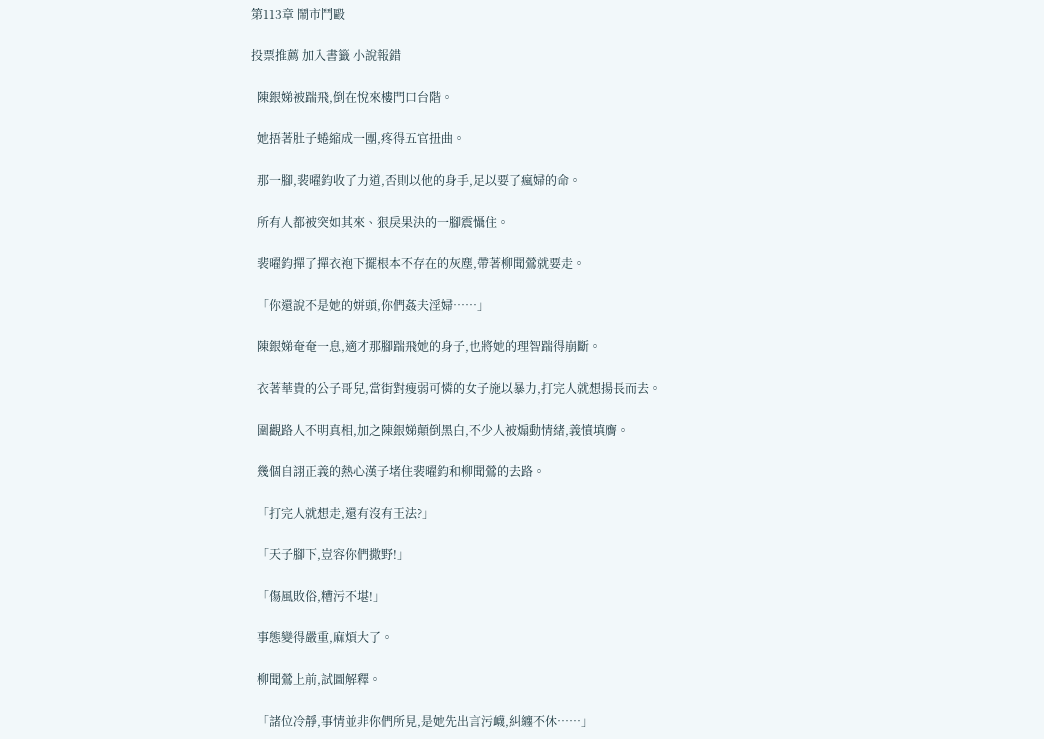第113章 鬧市鬥毆

投票推薦 加入書籤 小說報錯

  陳銀娣被踹飛,倒在悅來樓門口台階。

  她捂著肚子蜷縮成一團,疼得五官扭曲。

  那一腳,裴曜鈞收了力道,否則以他的身手,足以要了瘋婦的命。

  所有人都被突如其來、狠戾果決的一腳震懾住。

  裴曜鈞撣了撣衣袍下擺根本不存在的灰塵,帶著柳聞鶯就要走。

  「你還說不是她的姘頭,你們姦夫淫婦……」

  陳銀娣奄奄一息,適才那腳踹飛她的身子,也將她的理智踹得崩斷。

  衣著華貴的公子哥兒,當街對瘦弱可憐的女子施以暴力,打完人就想揚長而去。

  圍觀路人不明真相,加之陳銀娣顛倒黑白,不少人被煽動情緒,義憤填膺。

  幾個自詡正義的熱心漢子堵住裴曜鈞和柳聞鶯的去路。

  「打完人就想走,還有沒有王法?」

  「天子腳下,豈容你們撒野!」

  「傷風敗俗,糟污不堪!」

  事態變得嚴重,麻煩大了。

  柳聞鶯上前,試圖解釋。

  「諸位冷靜,事情並非你們所見,是她先出言污衊,糾纏不休……」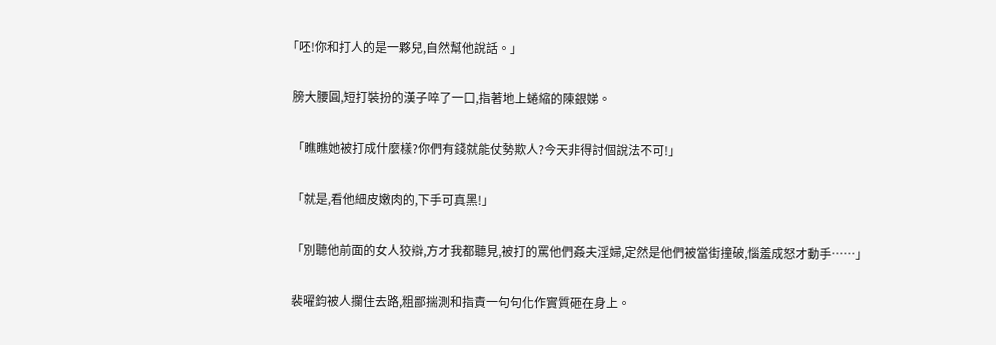「呸!你和打人的是一夥兒,自然幫他說話。」

  膀大腰圓,短打裝扮的漢子啐了一口,指著地上蜷縮的陳銀娣。

  「瞧瞧她被打成什麼樣?你們有錢就能仗勢欺人?今天非得討個說法不可!」

  「就是,看他細皮嫩肉的,下手可真黑!」

  「別聽他前面的女人狡辯,方才我都聽見,被打的罵他們姦夫淫婦,定然是他們被當街撞破,惱羞成怒才動手……」

  裴曜鈞被人攔住去路,粗鄙揣測和指責一句句化作實質砸在身上。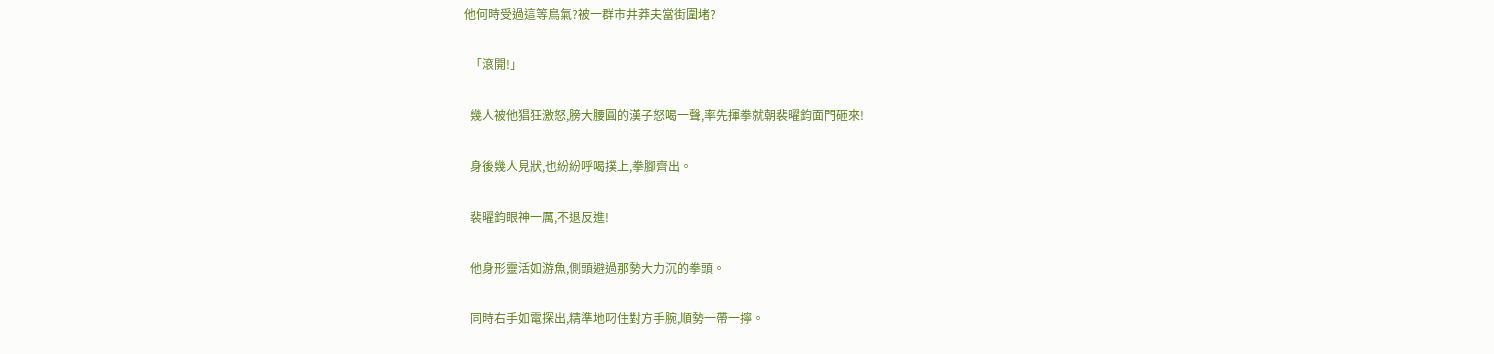他何時受過這等鳥氣?被一群市井莽夫當街圍堵?

  「滾開!」

  幾人被他猖狂激怒,膀大腰圓的漢子怒喝一聲,率先揮拳就朝裴曜鈞面門砸來!

  身後幾人見狀,也紛紛呼喝撲上,拳腳齊出。

  裴曜鈞眼神一厲,不退反進!

  他身形靈活如游魚,側頭避過那勢大力沉的拳頭。

  同時右手如電探出,精準地叼住對方手腕,順勢一帶一擰。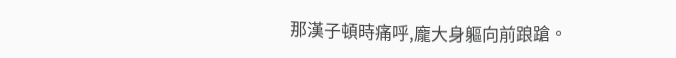那漢子頓時痛呼,龐大身軀向前踉蹌。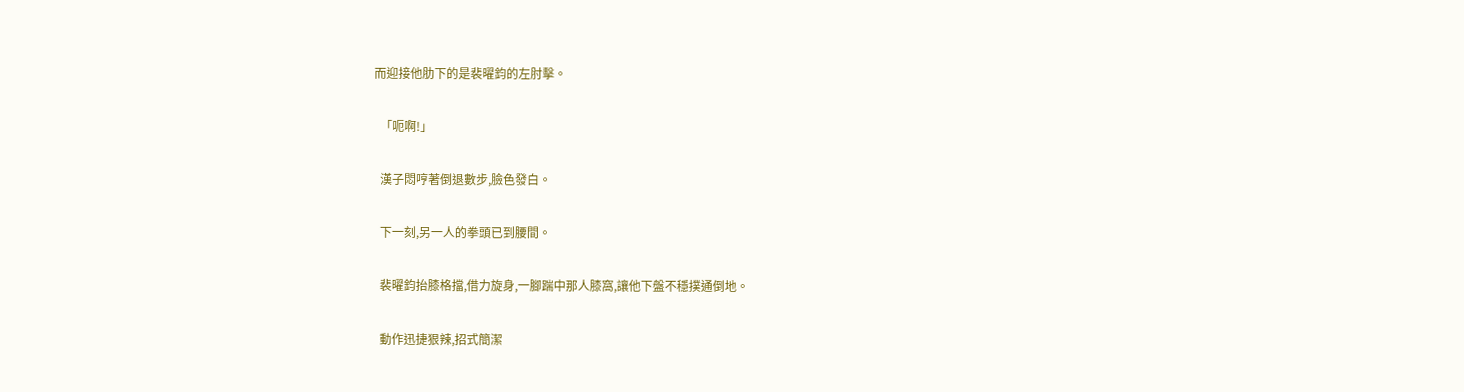而迎接他肋下的是裴曜鈞的左肘擊。

  「呃啊!」

  漢子悶哼著倒退數步,臉色發白。

  下一刻,另一人的拳頭已到腰間。

  裴曜鈞抬膝格擋,借力旋身,一腳踹中那人膝窩,讓他下盤不穩撲通倒地。

  動作迅捷狠辣,招式簡潔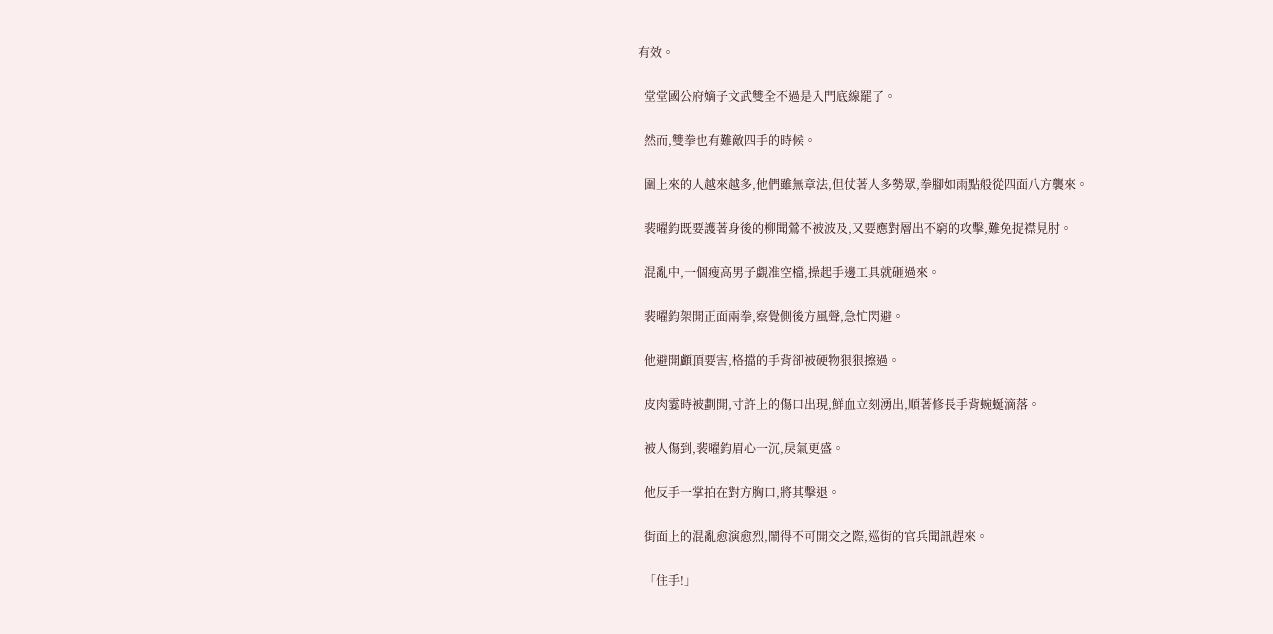有效。

  堂堂國公府嫡子文武雙全不過是入門底線罷了。

  然而,雙拳也有難敵四手的時候。

  圍上來的人越來越多,他們雖無章法,但仗著人多勢眾,拳腳如雨點般從四面八方襲來。

  裴曜鈞既要護著身後的柳聞鶯不被波及,又要應對層出不窮的攻擊,難免捉襟見肘。

  混亂中,一個瘦高男子覷准空檔,操起手邊工具就砸過來。

  裴曜鈞架開正面兩拳,察覺側後方風聲,急忙閃避。

  他避開顱頂要害,格擋的手背卻被硬物狠狠擦過。

  皮肉霎時被劃開,寸許上的傷口出現,鮮血立刻湧出,順著修長手背蜿蜒滴落。

  被人傷到,裴曜鈞眉心一沉,戾氣更盛。

  他反手一掌拍在對方胸口,將其擊退。

  街面上的混亂愈演愈烈,鬧得不可開交之際,巡街的官兵聞訊趕來。

  「住手!」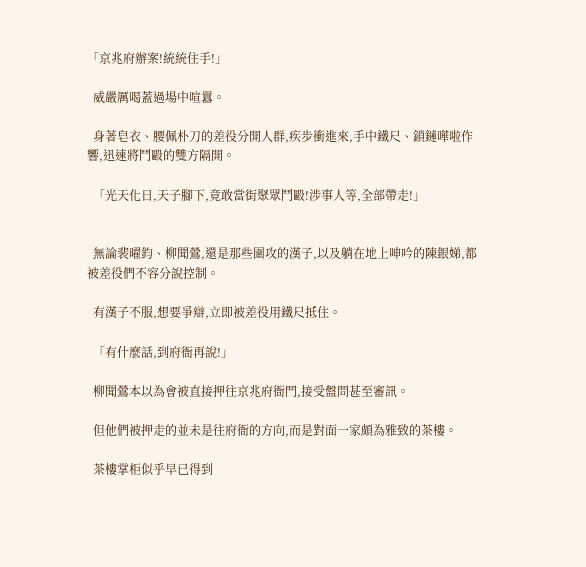「京兆府辦案!統統住手!」

  威嚴厲喝蓋過場中喧囂。

  身著皂衣、腰佩朴刀的差役分開人群,疾步衝進來,手中鐵尺、鎖鏈嘩啦作響,迅速將鬥毆的雙方隔開。

  「光天化日,天子腳下,竟敢當街聚眾鬥毆!涉事人等,全部帶走!」


  無論裴曜鈞、柳聞鶯,還是那些圍攻的漢子,以及躺在地上呻吟的陳銀娣,都被差役們不容分說控制。

  有漢子不服,想要爭辯,立即被差役用鐵尺抵住。

  「有什麼話,到府衙再說!」

  柳聞鶯本以為會被直接押往京兆府衙門,接受盤問甚至審訊。

  但他們被押走的並未是往府衙的方向,而是對面一家頗為雅致的茶樓。

  茶樓掌柜似乎早已得到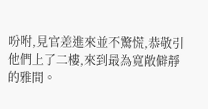吩咐,見官差進來並不驚慌,恭敬引他們上了二樓,來到最為寬敞僻靜的雅間。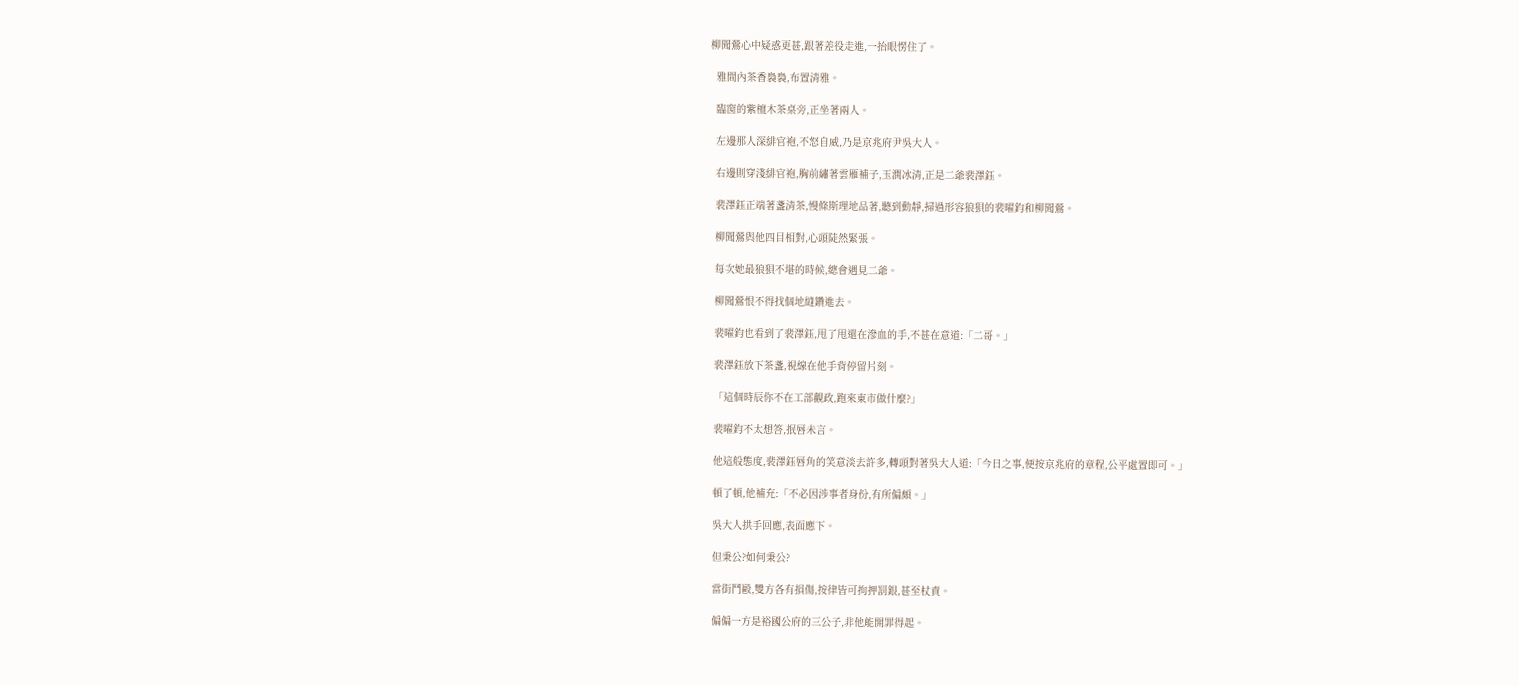柳聞鶯心中疑惑更甚,跟著差役走進,一抬眼愣住了。

  雅間內茶香裊裊,布置清雅。

  臨窗的紫檀木茶桌旁,正坐著兩人。

  左邊那人深緋官袍,不怒自威,乃是京兆府尹吳大人。

  右邊則穿淺緋官袍,胸前繡著雲雁補子,玉潤冰清,正是二爺裴澤鈺。

  裴澤鈺正端著盞清茶,慢條斯理地品著,聽到動靜,掃過形容狼狽的裴曜鈞和柳聞鶯。

  柳聞鶯與他四目相對,心頭陡然緊張。

  每次她最狼狽不堪的時候,總會遇見二爺。

  柳聞鶯恨不得找個地縫鑽進去。

  裴曜鈞也看到了裴澤鈺,甩了甩還在滲血的手,不甚在意道:「二哥。」

  裴澤鈺放下茶盞,視線在他手背停留片刻。

  「這個時辰你不在工部觀政,跑來東市做什麼?」

  裴曜鈞不太想答,抿唇未言。

  他這般態度,裴澤鈺唇角的笑意淡去許多,轉頭對著吳大人道:「今日之事,便按京兆府的章程,公平處置即可。」

  頓了頓,他補充:「不必因涉事者身份,有所偏頗。」

  吳大人拱手回應,表面應下。

  但秉公?如何秉公?

  當街鬥毆,雙方各有損傷,按律皆可拘押罰銀,甚至杖責。

  偏偏一方是裕國公府的三公子,非他能開罪得起。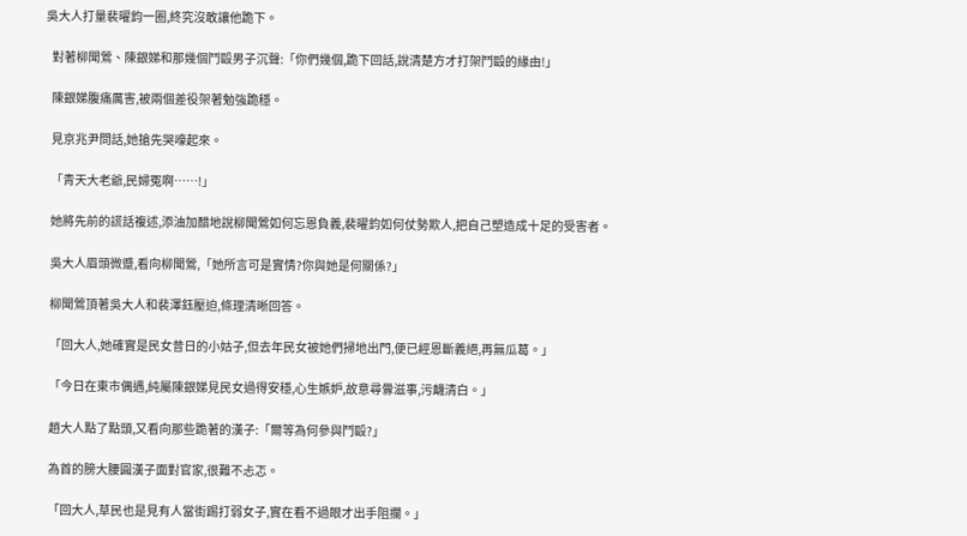吳大人打量裴曜鈞一圈,終究沒敢讓他跪下。

  對著柳聞鶯、陳銀娣和那幾個鬥毆男子沉聲:「你們幾個,跪下回話,說清楚方才打架鬥毆的緣由!」

  陳銀娣腹痛厲害,被兩個差役架著勉強跪穩。

  見京兆尹問話,她搶先哭嚎起來。

  「青天大老爺,民婦冤啊……!」

  她將先前的謊話複述,添油加醋地說柳聞鶯如何忘恩負義,裴曜鈞如何仗勢欺人,把自己塑造成十足的受害者。

  吳大人眉頭微蹙,看向柳聞鶯,「她所言可是實情?你與她是何關係?」

  柳聞鶯頂著吳大人和裴澤鈺壓迫,條理清晰回答。

  「回大人,她確實是民女昔日的小姑子,但去年民女被她們掃地出門,便已經恩斷義絕,再無瓜葛。」

  「今日在東市偶遇,純屬陳銀娣見民女過得安穩,心生嫉妒,故意尋釁滋事,污衊清白。」

  趙大人點了點頭,又看向那些跪著的漢子:「爾等為何參與鬥毆?」

  為首的膀大腰圓漢子面對官家,很難不忐忑。

  「回大人,草民也是見有人當街踢打弱女子,實在看不過眼才出手阻攔。」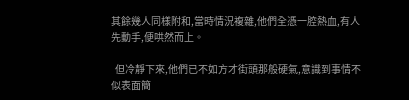其餘幾人同樣附和,當時情況複雜,他們全憑一腔熱血,有人先動手,便哄然而上。

  但冷靜下來,他們已不如方才街頭那般硬氣,意識到事情不似表面簡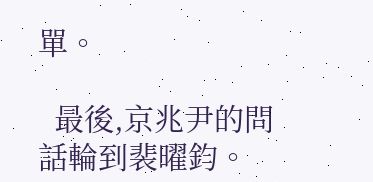單。

  最後,京兆尹的問話輪到裴曜鈞。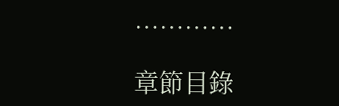…………

章節目錄